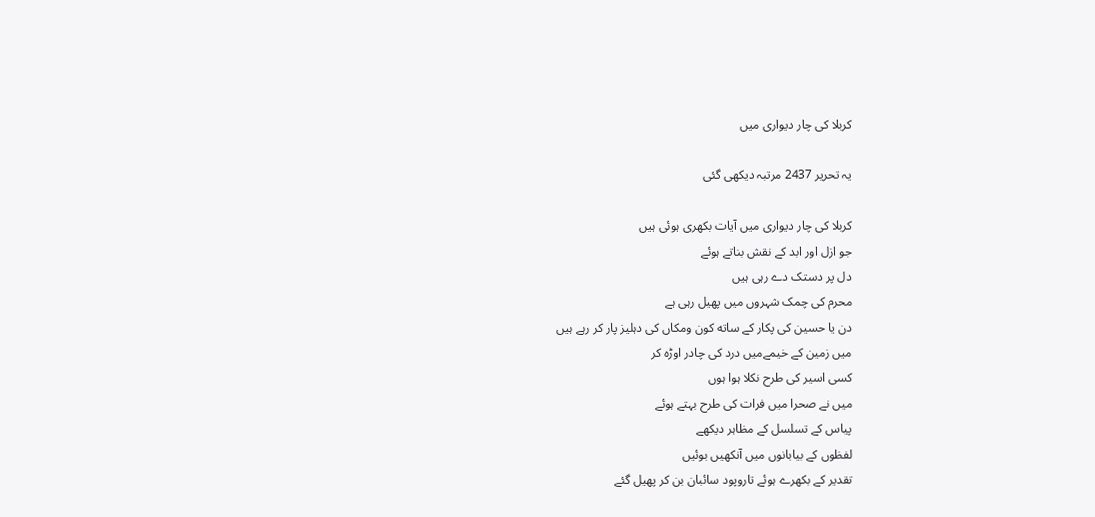کربلا کی چار دیواری میں

یہ تحریر 2437 مرتبہ دیکھی گئی

کربلا کی چار دیواری میں آیات بکهری ہوئی ہیں
جو ازل اور ابد کے نقش بناتے ہوئے
دل پر دستک دے رہی ہیں
محرم کی چمک شہروں میں پهیل رہی ہے
دن یا حسین کی پکار کے ساته کون ومکاں کی دہلیز پار کر رہے ہیں
میں زمین کے خیمےمیں درد کی چادر اوڑه کر
کسی اسیر کی طرح نکلا ہوا ہوں
میں نے صحرا میں فرات کی طرح بہتے ہوئے
پیاس کے تسلسل کے مظاہر دیکهے
لفظوں کے بیابانوں میں آنکهیں بوئیں
تقدیر کے بکهرے ہوئے تاروپود سائبان بن کر پهیل گئے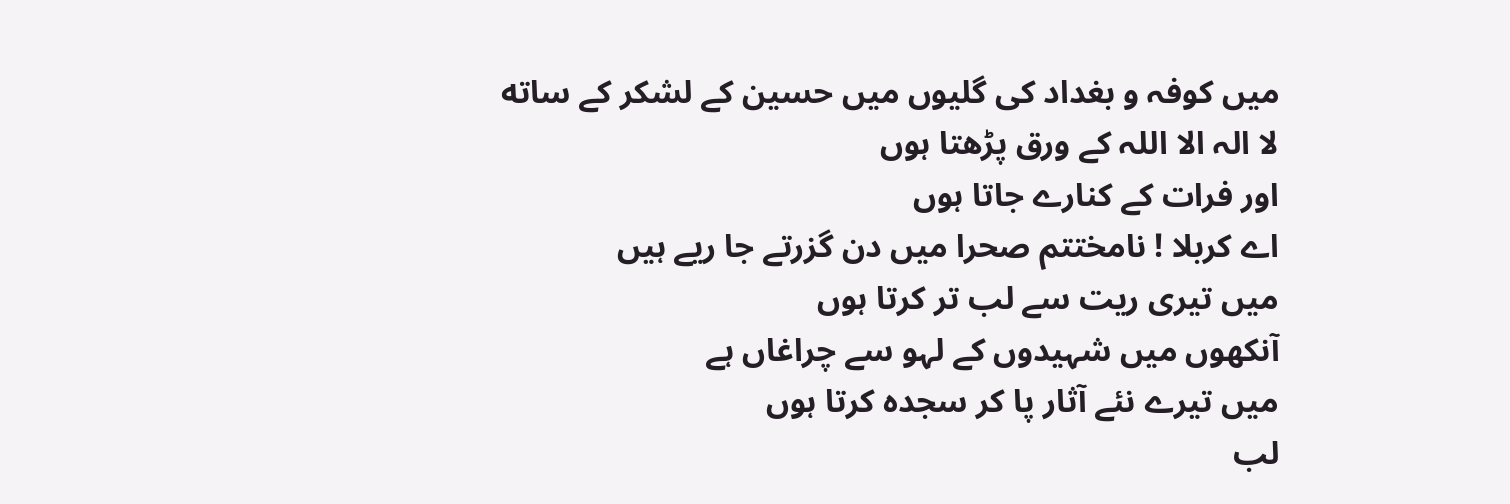میں کوفہ و بغداد کی گلیوں میں حسین کے لشکر کے ساته
لا الہ الا اللہ کے ورق پڑهتا ہوں
اور فرات کے کنارے جاتا ہوں
اے کربلا ! نامختتم صحرا میں دن گزرتے جا ریے ہیں
میں تیری ریت سے لب تر کرتا ہوں
آنکهوں میں شہیدوں کے لہو سے چراغاں ہے
میں تیرے نئے آثار پا کر سجدہ کرتا ہوں
لب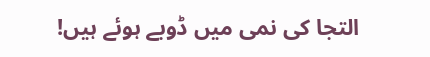التجا کی نمی میں ڈوبے ہوئے ہیں!